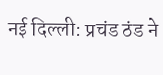नई दिल्ली: प्रचंड ठंड ने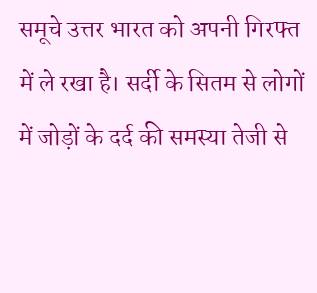समूचे उत्तर भारत को अपनी गिरफ्त में ले रखा है। सर्दी के सितम से लोगों में जोड़ों के दर्द की समस्या तेजी से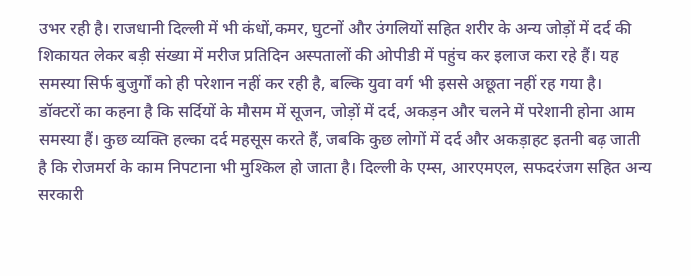उभर रही है। राजधानी दिल्ली में भी कंधों,कमर, घुटनों और उंगलियों सहित शरीर के अन्य जोड़ों में दर्द की शिकायत लेकर बड़ी संख्या में मरीज प्रतिदिन अस्पतालों की ओपीडी में पहुंच कर इलाज करा रहे हैं। यह समस्या सिर्फ बुजुर्गों को ही परेशान नहीं कर रही है, बल्कि युवा वर्ग भी इससे अछूता नहीं रह गया है।
डॉक्टरों का कहना है कि सर्दियों के मौसम में सूजन, जोड़ों में दर्द, अकड़न और चलने में परेशानी होना आम समस्या हैं। कुछ व्यक्ति हल्का दर्द महसूस करते हैं, जबकि कुछ लोगों में दर्द और अकड़ाहट इतनी बढ़ जाती है कि रोजमर्रा के काम निपटाना भी मुश्किल हो जाता है। दिल्ली के एम्स, आरएमएल, सफदरंजग सहित अन्य सरकारी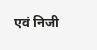एवं निजी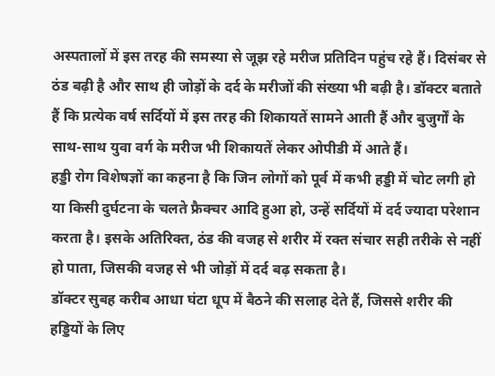अस्पतालों में इस तरह की समस्या से जूझ रहे मरीज प्रतिदिन पहुंच रहे हैं। दिसंबर से ठंड बढ़ी है और साथ ही जोड़ों के दर्द के मरीजों की संख्या भी बढ़ी है। डॉक्टर बताते हैं कि प्रत्येक वर्ष सर्दियों में इस तरह की शिकायतें सामने आती हैं और बुजुर्गों के साथ-साथ युवा वर्ग के मरीज भी शिकायतें लेकर ओपीडी में आते हैं।
हड्डी रोग विशेषज्ञों का कहना है कि जिन लोगों को पूर्व में कभी हड्डी में चोट लगी हो या किसी दुर्घटना के चलते फ्रैक्चर आदि हुआ हो, उन्हें सर्दियों में दर्द ज्यादा परेशान करता है। इसके अतिरिक्त, ठंड की वजह से शरीर में रक्त संचार सही तरीके से नहीं हो पाता, जिसकी वजह से भी जोड़ों में दर्द बढ़ सकता है।
डॉक्टर सुबह करीब आधा घंटा धूप में बैठने की सलाह देते हैं, जिससे शरीर की हड्डियों के लिए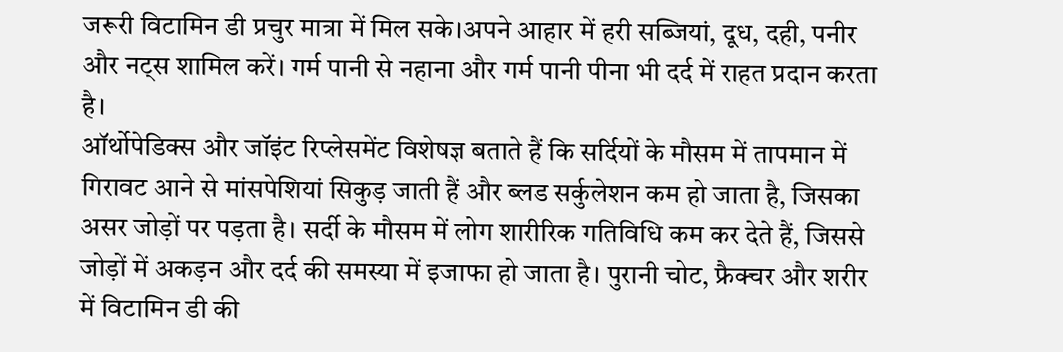जरूरी विटामिन डी प्रचुर मात्रा में मिल सके।अपने आहार में हरी सब्जियां, दूध, दही, पनीर और नट्स शामिल करें। गर्म पानी से नहाना और गर्म पानी पीना भी दर्द में राहत प्रदान करता है।
ऑर्थोपेडिक्स और जॉइंट रिप्लेसमेंट विशेषज्ञ बताते हैं कि सर्दियों के मौसम में तापमान में गिरावट आने से मांसपेशियां सिकुड़ जाती हैं और ब्लड सर्कुलेशन कम हो जाता है, जिसका असर जोड़ों पर पड़ता है। सर्दी के मौसम में लोग शारीरिक गतिविधि कम कर देते हैं, जिससे जोड़ों में अकड़न और दर्द की समस्या में इजाफा हो जाता है। पुरानी चोट, फ्रैक्चर और शरीर में विटामिन डी की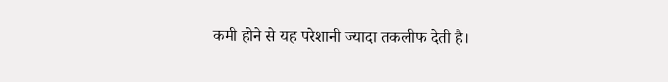कमी होने से यह परेशानी ज्यादा तकलीफ देती है।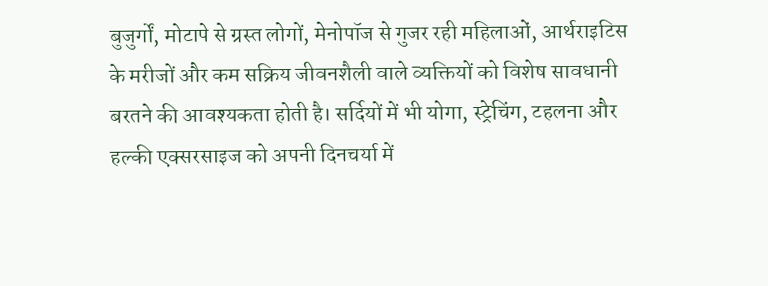बुजुर्गों, मोटापे से ग्रस्त लोगों, मेनोपॉज से गुजर रही महिलाओं, आर्थराइटिस के मरीजों और कम सक्रिय जीवनशैली वाले व्यक्तियों को विशेष सावधानी बरतने की आवश्यकता होती है। सर्दियों में भी योगा, स्ट्रेचिंग, टहलना और हल्की एक्सरसाइज को अपनी दिनचर्या में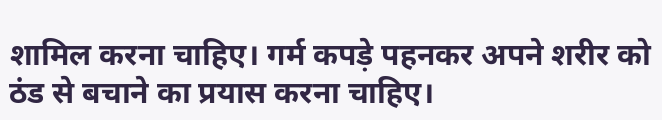शामिल करना चाहिए। गर्म कपड़े पहनकर अपने शरीर को ठंड से बचाने का प्रयास करना चाहिए।